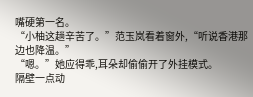嘴硬第一名。
“小柚这趟辛苦了。”范玉岚看着窗外,“听说香港那边也降温。”
“嗯。”她应得乖,耳朵却偷偷开了外挂模式。
隔壁一点动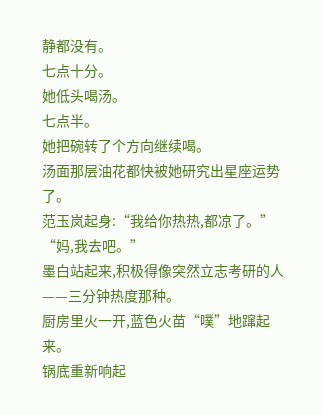静都没有。
七点十分。
她低头喝汤。
七点半。
她把碗转了个方向继续喝。
汤面那层油花都快被她研究出星座运势了。
范玉岚起身:“我给你热热,都凉了。”
“妈,我去吧。”
墨白站起来,积极得像突然立志考研的人——三分钟热度那种。
厨房里火一开,蓝色火苗“噗”地蹿起来。
锅底重新响起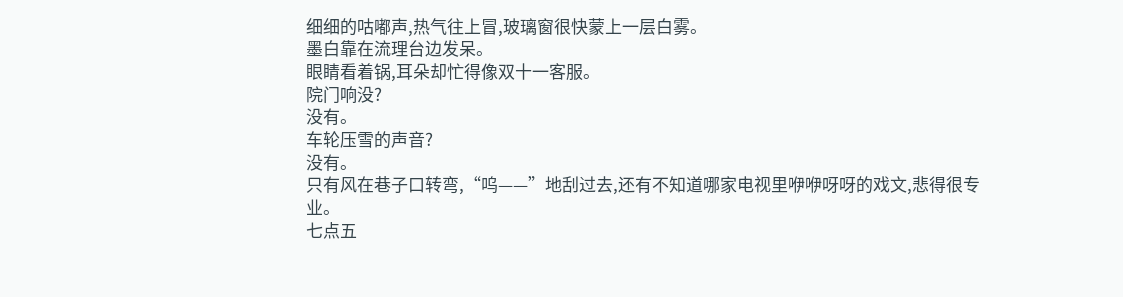细细的咕嘟声,热气往上冒,玻璃窗很快蒙上一层白雾。
墨白靠在流理台边发呆。
眼睛看着锅,耳朵却忙得像双十一客服。
院门响没?
没有。
车轮压雪的声音?
没有。
只有风在巷子口转弯,“呜——”地刮过去,还有不知道哪家电视里咿咿呀呀的戏文,悲得很专业。
七点五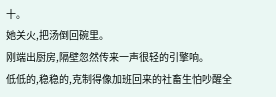十。
她关火,把汤倒回碗里。
刚端出厨房,隔壁忽然传来一声很轻的引擎响。
低低的,稳稳的,克制得像加班回来的社畜生怕吵醒全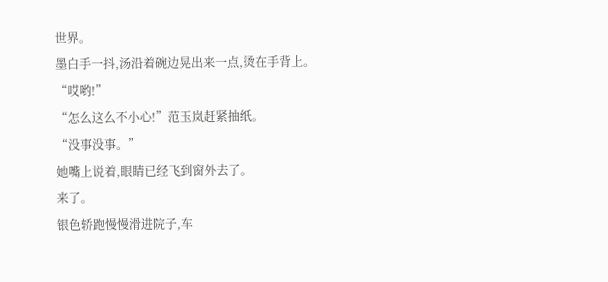世界。
墨白手一抖,汤沿着碗边晃出来一点,烫在手背上。
“哎哟!”
“怎么这么不小心!”范玉岚赶紧抽纸。
“没事没事。”
她嘴上说着,眼睛已经飞到窗外去了。
来了。
银色轿跑慢慢滑进院子,车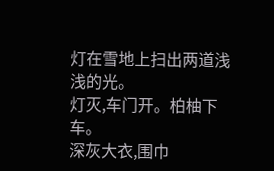灯在雪地上扫出两道浅浅的光。
灯灭,车门开。柏柚下车。
深灰大衣,围巾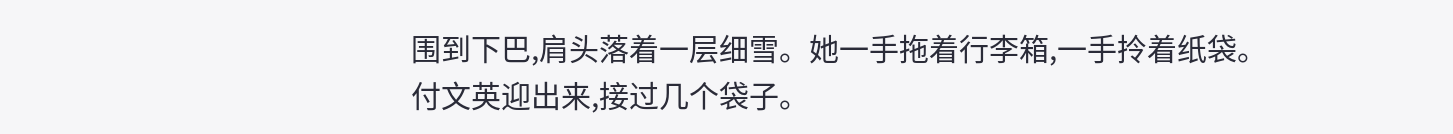围到下巴,肩头落着一层细雪。她一手拖着行李箱,一手拎着纸袋。
付文英迎出来,接过几个袋子。